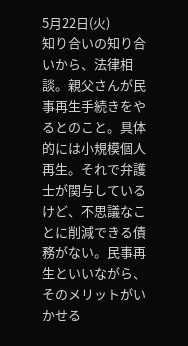5月22日(火)
知り合いの知り合いから、法律相談。親父さんが民事再生手続きをやるとのこと。具体的には小規模個人再生。それで弁護士が関与しているけど、不思議なことに削減できる債務がない。民事再生といいながら、そのメリットがいかせる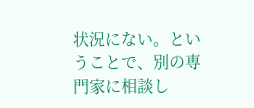状況にない。ということで、別の専門家に相談し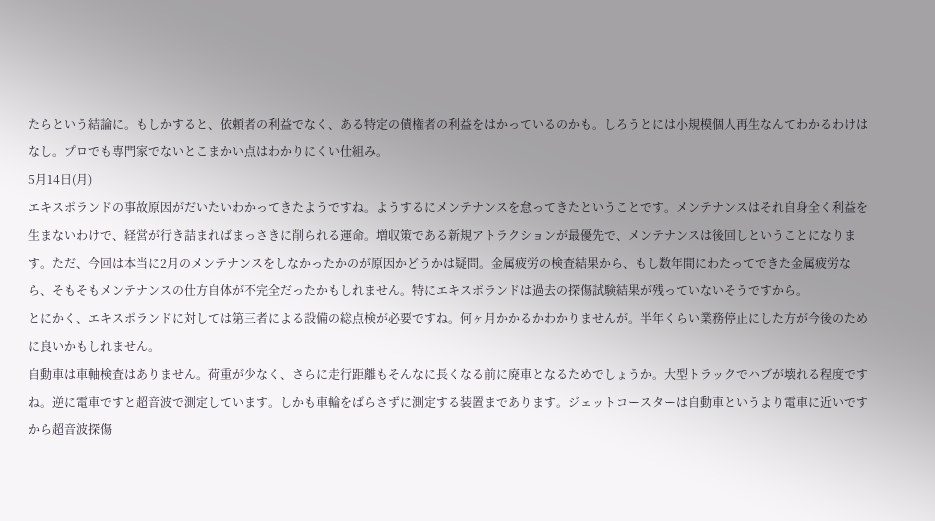たらという結論に。もしかすると、依頼者の利益でなく、ある特定の債権者の利益をはかっているのかも。しろうとには小規模個人再生なんてわかるわけはなし。プロでも専門家でないとこまかい点はわかりにくい仕組み。
5月14日(月)
エキスポランドの事故原因がだいたいわかってきたようですね。ようするにメンテナンスを怠ってきたということです。メンテナンスはそれ自身全く利益を生まないわけで、経営が行き詰まればまっさきに削られる運命。増収策である新規アトラクションが最優先で、メンテナンスは後回しということになります。ただ、今回は本当に2月のメンテナンスをしなかったかのが原因かどうかは疑問。金属疲労の検査結果から、もし数年間にわたってできた金属疲労なら、そもそもメンテナンスの仕方自体が不完全だったかもしれません。特にエキスポランドは過去の探傷試験結果が残っていないそうですから。
とにかく、エキスポランドに対しては第三者による設備の総点検が必要ですね。何ヶ月かかるかわかりませんが。半年くらい業務停止にした方が今後のために良いかもしれません。
自動車は車軸検査はありません。荷重が少なく、さらに走行距離もそんなに長くなる前に廃車となるためでしょうか。大型トラックでハブが壊れる程度ですね。逆に電車ですと超音波で測定しています。しかも車輪をばらさずに測定する装置まであります。ジェットコースターは自動車というより電車に近いですから超音波探傷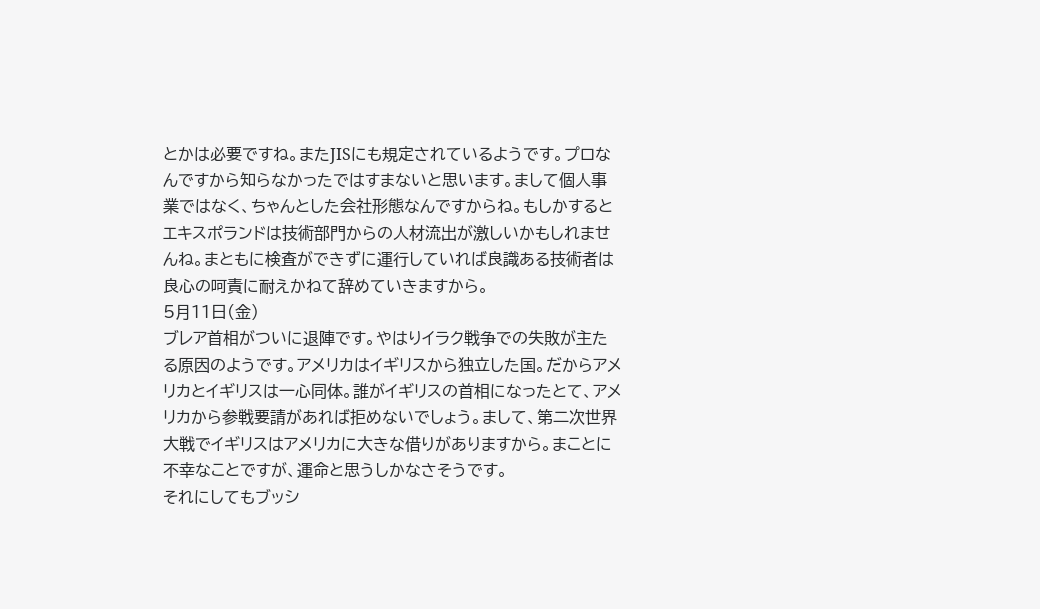とかは必要ですね。またJISにも規定されているようです。プロなんですから知らなかったではすまないと思います。まして個人事業ではなく、ちゃんとした会社形態なんですからね。もしかするとエキスポランドは技術部門からの人材流出が激しいかもしれませんね。まともに検査ができずに運行していれば良識ある技術者は良心の呵責に耐えかねて辞めていきますから。
5月11日(金)
ブレア首相がついに退陣です。やはりイラク戦争での失敗が主たる原因のようです。アメリカはイギリスから独立した国。だからアメリカとイギリスは一心同体。誰がイギリスの首相になったとて、アメリカから参戦要請があれば拒めないでしょう。まして、第二次世界大戦でイギリスはアメリカに大きな借りがありますから。まことに不幸なことですが、運命と思うしかなさそうです。
それにしてもブッシ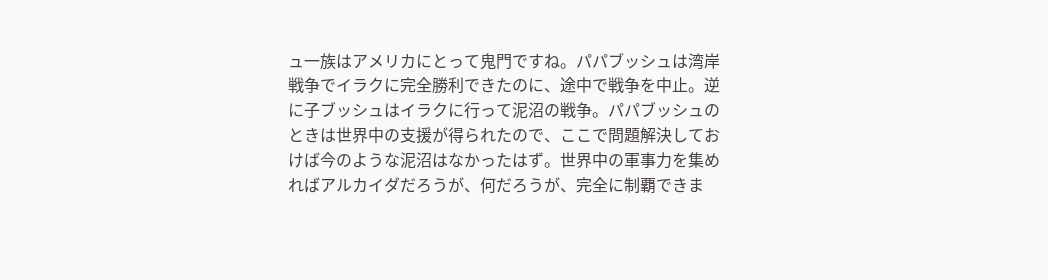ュ一族はアメリカにとって鬼門ですね。パパブッシュは湾岸戦争でイラクに完全勝利できたのに、途中で戦争を中止。逆に子ブッシュはイラクに行って泥沼の戦争。パパブッシュのときは世界中の支援が得られたので、ここで問題解決しておけば今のような泥沼はなかったはず。世界中の軍事力を集めればアルカイダだろうが、何だろうが、完全に制覇できま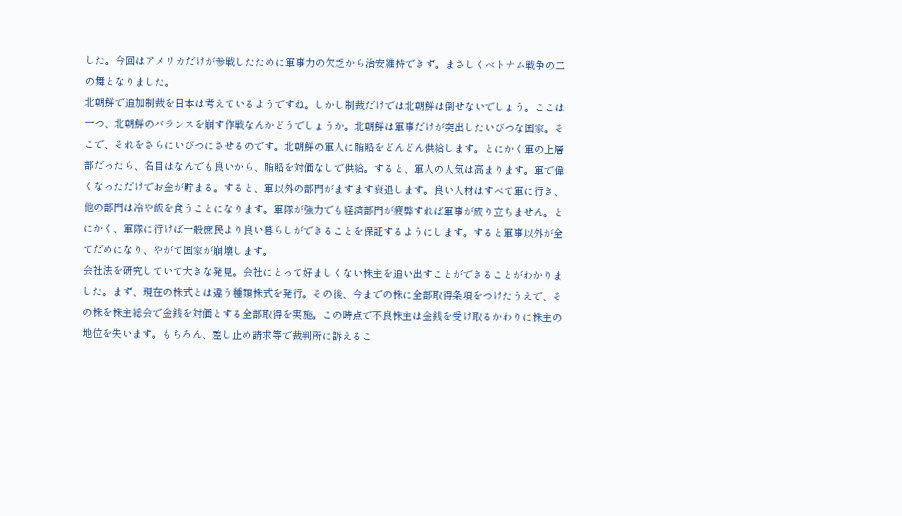した。今回はアメリカだけが参戦したために軍事力の欠乏から治安維持できず。まさしくベトナム戦争の二の舞となりました。
北朝鮮で追加制裁を日本は考えているようですね。しかし制裁だけでは北朝鮮は倒せないでしょう。ここは一つ、北朝鮮のバランスを崩す作戦なんかどうでしょうか。北朝鮮は軍事だけが突出したいびつな国家。そこで、それをさらにいびつにさせるのです。北朝鮮の軍人に賄賂をどんどん供給します。とにかく軍の上層部だったら、名目はなんでも良いから、賄賂を対価なしで供給。すると、軍人の人気は高まります。軍で偉くなっただけでお金が貯まる。すると、軍以外の部門がますます衰退します。良い人材はすべて軍に行き、他の部門は冷や飯を食うことになります。軍隊が強力でも経済部門が疲弊すれば軍事が成り立ちません。とにかく、軍隊に行けば一般庶民より良い暮らしができることを保証するようにします。すると軍事以外が全てだめになり、やがて国家が崩壊します。
会社法を研究していて大きな発見。会社にとって好ましくない株主を追い出すことができることがわかりました。まず、現在の株式とは違う種類株式を発行。その後、今までの株に全部取得条項をつけたうえで、その株を株主総会で金銭を対価とする全部取得を実施。この時点で不良株主は金銭を受け取るかわりに株主の地位を失います。もちろん、差し止め請求等で裁判所に訴えるこ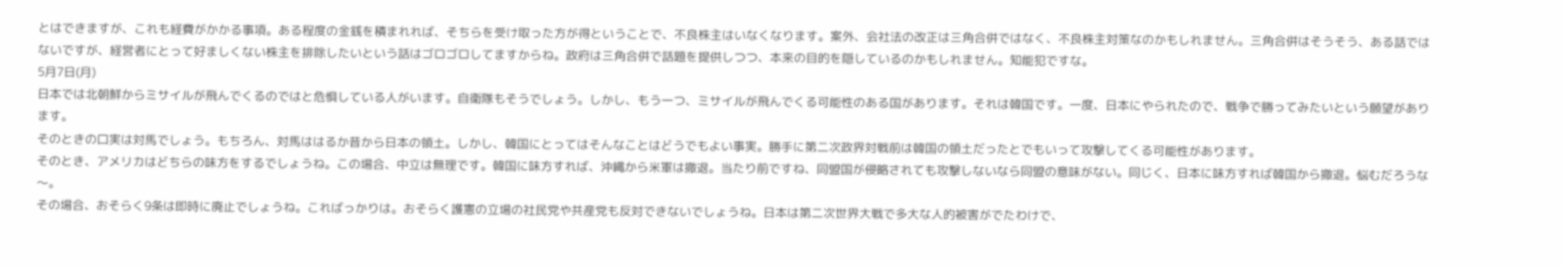とはできますが、これも経費がかかる事項。ある程度の金銭を積まれれば、そちらを受け取った方が得ということで、不良株主はいなくなります。案外、会社法の改正は三角合併ではなく、不良株主対策なのかもしれません。三角合併はそうそう、ある話ではないですが、経営者にとって好ましくない株主を排除したいという話はゴロゴロしてますからね。政府は三角合併で話題を提供しつつ、本来の目的を隠しているのかもしれません。知能犯ですな。
5月7日(月)
日本では北朝鮮からミサイルが飛んでくるのではと危惧している人がいます。自衛隊もそうでしょう。しかし、もう一つ、ミサイルが飛んでくる可能性のある国があります。それは韓国です。一度、日本にやられたので、戦争で勝ってみたいという願望があります。
そのときの口実は対馬でしょう。もちろん、対馬ははるか昔から日本の領土。しかし、韓国にとってはそんなことはどうでもよい事実。勝手に第二次政界対戦前は韓国の領土だったとでもいって攻撃してくる可能性があります。
そのとき、アメリカはどちらの味方をするでしょうね。この場合、中立は無理です。韓国に味方すれば、沖縄から米軍は撤退。当たり前ですね、同盟国が侵略されても攻撃しないなら同盟の意味がない。同じく、日本に味方すれば韓国から撤退。悩むだろうな〜。
その場合、おそらく9条は即時に廃止でしょうね。こればっかりは。おそらく護憲の立場の社民党や共産党も反対できないでしょうね。日本は第二次世界大戦で多大な人的被害がでたわけで、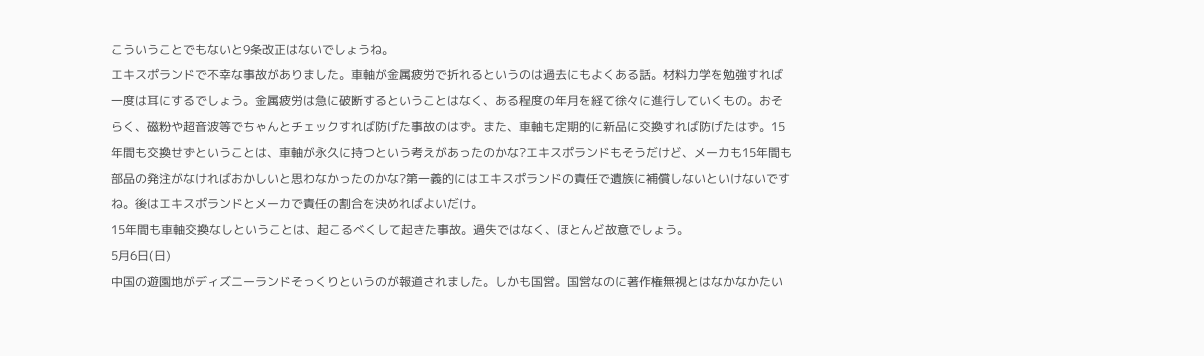こういうことでもないと9条改正はないでしょうね。
エキスポランドで不幸な事故がありました。車軸が金属疲労で折れるというのは過去にもよくある話。材料力学を勉強すれば一度は耳にするでしょう。金属疲労は急に破断するということはなく、ある程度の年月を経て徐々に進行していくもの。おそらく、磁粉や超音波等でちゃんとチェックすれば防げた事故のはず。また、車軸も定期的に新品に交換すれば防げたはず。15年間も交換せずということは、車軸が永久に持つという考えがあったのかな?エキスポランドもそうだけど、メーカも15年間も部品の発注がなければおかしいと思わなかったのかな?第一義的にはエキスポランドの責任で遺族に補償しないといけないですね。後はエキスポランドとメーカで責任の割合を決めればよいだけ。
15年間も車軸交換なしということは、起こるべくして起きた事故。過失ではなく、ほとんど故意でしょう。
5月6日(日)
中国の遊園地がディズニーランドそっくりというのが報道されました。しかも国営。国営なのに著作権無視とはなかなかたい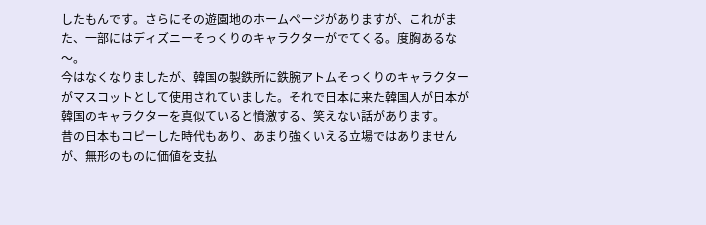したもんです。さらにその遊園地のホームページがありますが、これがまた、一部にはディズニーそっくりのキャラクターがでてくる。度胸あるな〜。
今はなくなりましたが、韓国の製鉄所に鉄腕アトムそっくりのキャラクターがマスコットとして使用されていました。それで日本に来た韓国人が日本が韓国のキャラクターを真似ていると憤激する、笑えない話があります。
昔の日本もコピーした時代もあり、あまり強くいえる立場ではありませんが、無形のものに価値を支払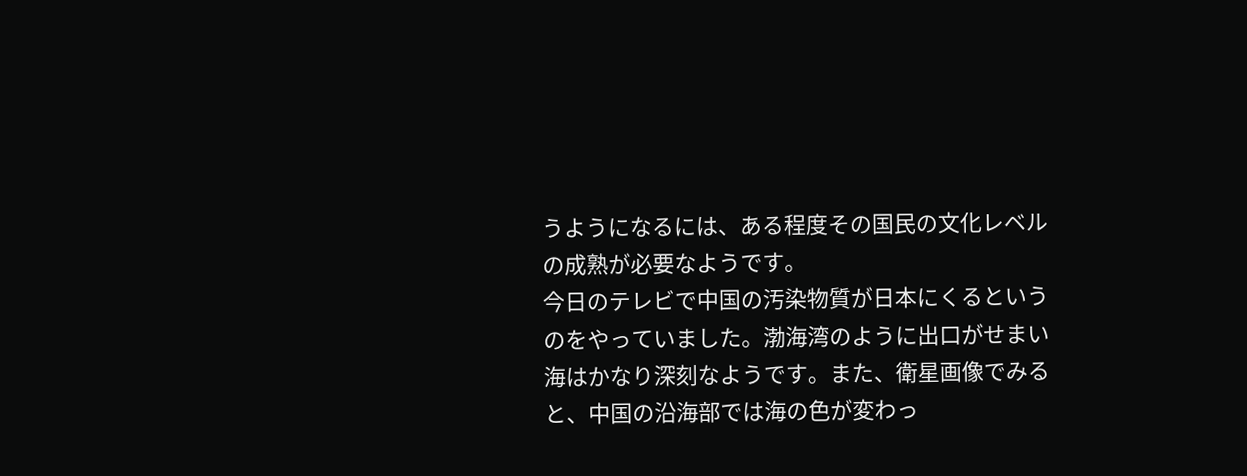うようになるには、ある程度その国民の文化レベルの成熟が必要なようです。
今日のテレビで中国の汚染物質が日本にくるというのをやっていました。渤海湾のように出口がせまい海はかなり深刻なようです。また、衛星画像でみると、中国の沿海部では海の色が変わっ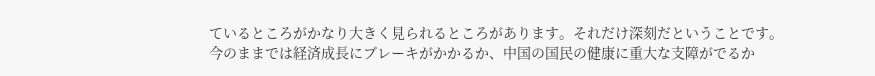ているところがかなり大きく見られるところがあります。それだけ深刻だということです。
今のままでは経済成長にブレーキがかかるか、中国の国民の健康に重大な支障がでるか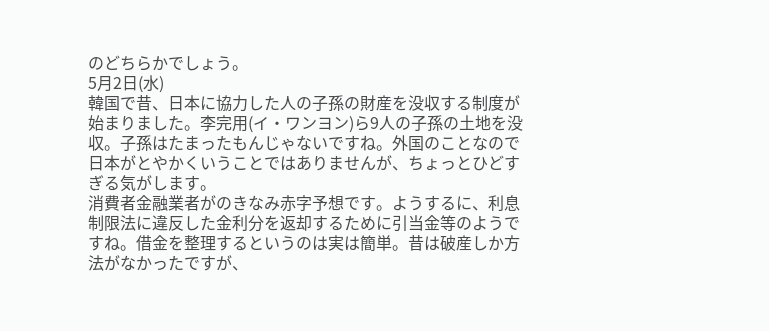のどちらかでしょう。
5月2日(水)
韓国で昔、日本に協力した人の子孫の財産を没収する制度が始まりました。李完用(イ・ワンヨン)ら9人の子孫の土地を没収。子孫はたまったもんじゃないですね。外国のことなので日本がとやかくいうことではありませんが、ちょっとひどすぎる気がします。
消費者金融業者がのきなみ赤字予想です。ようするに、利息制限法に違反した金利分を返却するために引当金等のようですね。借金を整理するというのは実は簡単。昔は破産しか方法がなかったですが、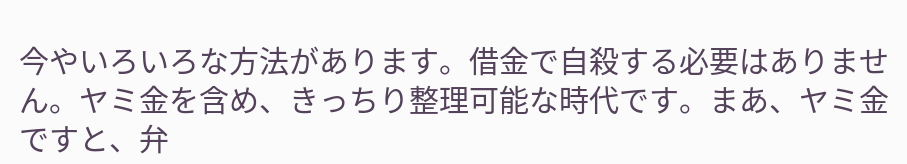今やいろいろな方法があります。借金で自殺する必要はありません。ヤミ金を含め、きっちり整理可能な時代です。まあ、ヤミ金ですと、弁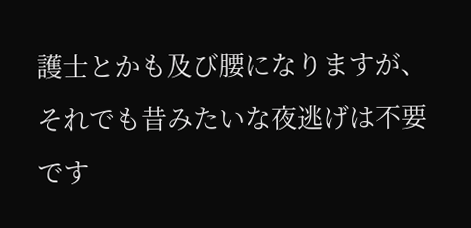護士とかも及び腰になりますが、それでも昔みたいな夜逃げは不要です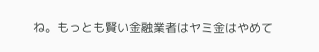ね。もっとも賢い金融業者はヤミ金はやめて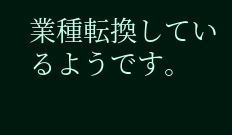業種転換しているようです。